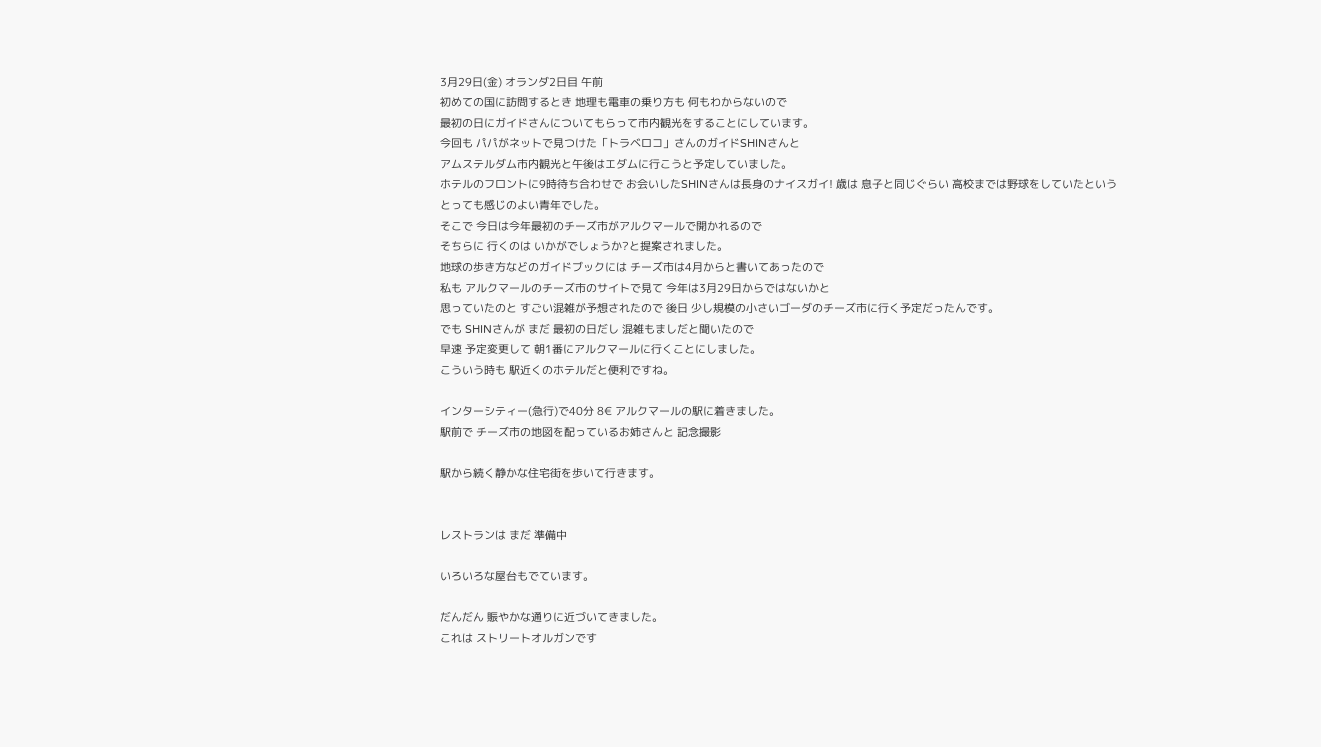3月29日(金) オランダ2日目 午前
初めての国に訪問するとき 地理も電車の乗り方も 何もわからないので
最初の日にガイドさんについてもらって市内観光をすることにしています。
今回も パパがネットで見つけた「トラベロコ」さんのガイドSHINさんと
アムステルダム市内観光と午後はエダムに行こうと予定していました。
ホテルのフロントに9時待ち合わせで お会いしたSHINさんは長身のナイスガイ! 歳は 息子と同じぐらい 高校までは野球をしていたという
とっても感じのよい青年でした。
そこで 今日は今年最初のチーズ市がアルクマールで開かれるので
そちらに 行くのは いかがでしょうか?と提案されました。
地球の歩き方などのガイドブックには チーズ市は4月からと書いてあったので
私も アルクマールのチーズ市のサイトで見て 今年は3月29日からではないかと
思っていたのと すごい混雑が予想されたので 後日 少し規模の小さいゴーダのチーズ市に行く予定だったんです。
でも SHINさんが まだ 最初の日だし 混雑もましだと聞いたので
早速 予定変更して 朝1番にアルクマールに行くことにしました。
こういう時も 駅近くのホテルだと便利ですね。

インターシティー(急行)で40分 8€ アルクマールの駅に着きました。
駅前で チーズ市の地図を配っているお姉さんと 記念撮影

駅から続く静かな住宅街を歩いて行きます。


レストランは まだ 準備中

いろいろな屋台もでています。

だんだん 賑やかな通りに近づいてきました。
これは ストリートオルガンです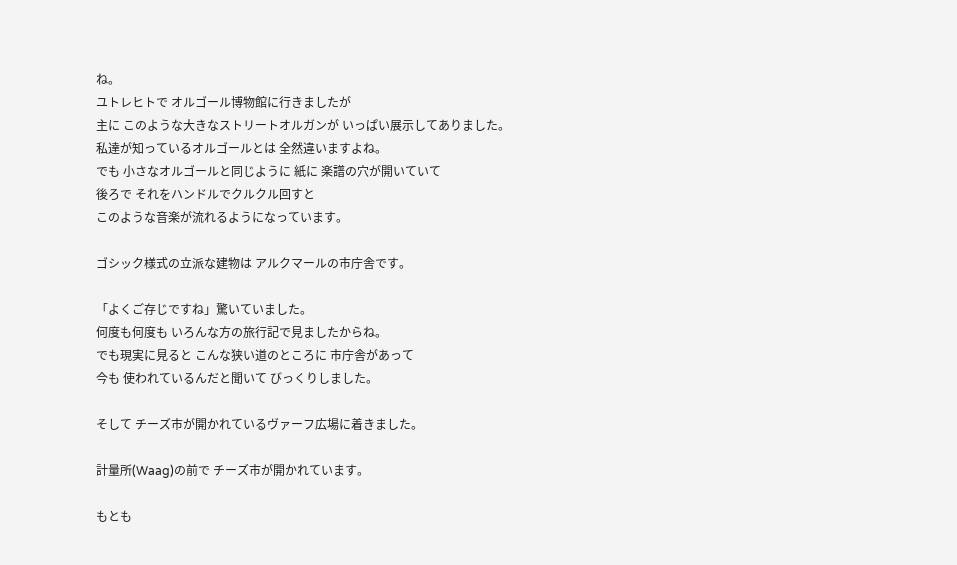ね。
ユトレヒトで オルゴール博物館に行きましたが
主に このような大きなストリートオルガンが いっぱい展示してありました。
私達が知っているオルゴールとは 全然違いますよね。
でも 小さなオルゴールと同じように 紙に 楽譜の穴が開いていて
後ろで それをハンドルでクルクル回すと
このような音楽が流れるようになっています。

ゴシック様式の立派な建物は アルクマールの市庁舎です。

「よくご存じですね」驚いていました。
何度も何度も いろんな方の旅行記で見ましたからね。
でも現実に見ると こんな狭い道のところに 市庁舎があって
今も 使われているんだと聞いて びっくりしました。

そして チーズ市が開かれているヴァーフ広場に着きました。

計量所(Waag)の前で チーズ市が開かれています。

もとも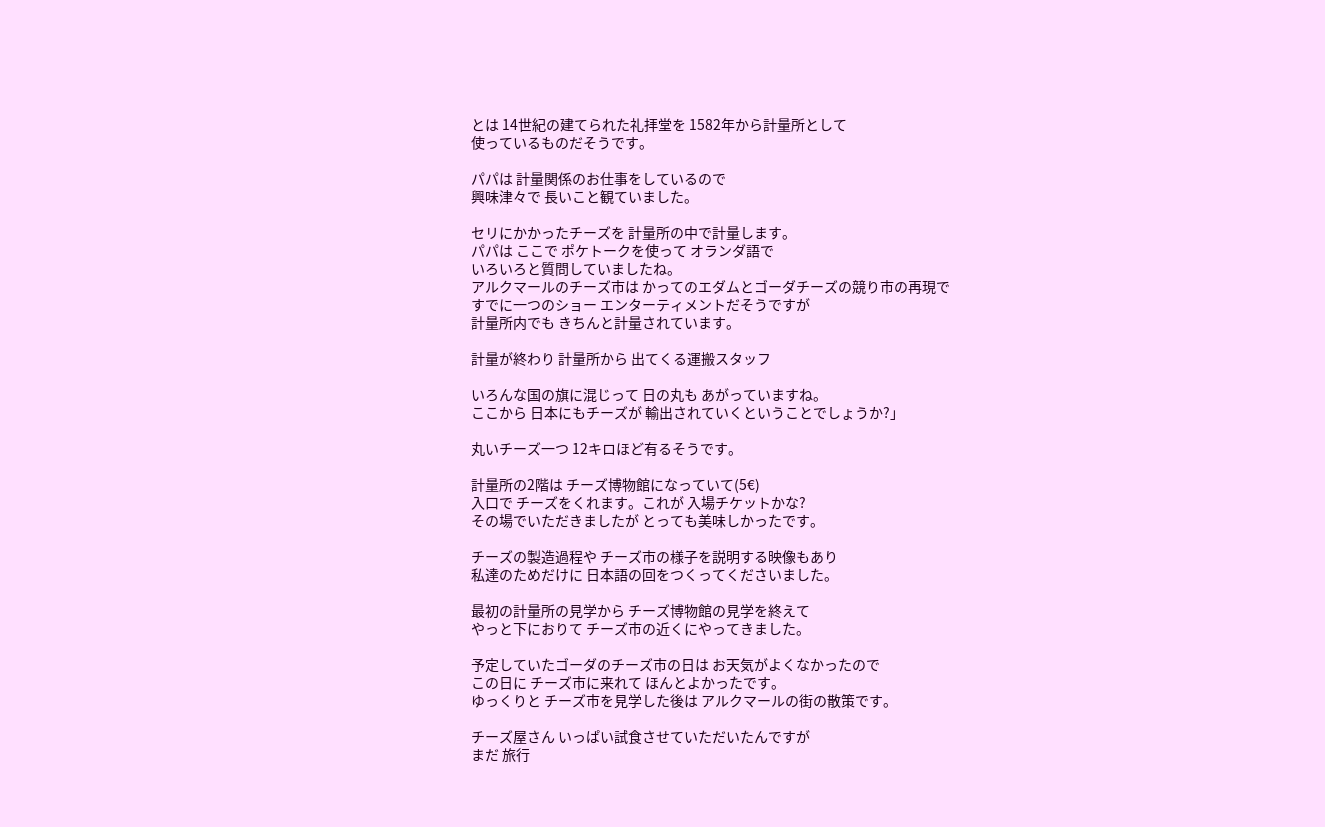とは 14世紀の建てられた礼拝堂を 1582年から計量所として
使っているものだそうです。

パパは 計量関係のお仕事をしているので
興味津々で 長いこと観ていました。

セリにかかったチーズを 計量所の中で計量します。
パパは ここで ポケトークを使って オランダ語で
いろいろと質問していましたね。
アルクマールのチーズ市は かってのエダムとゴーダチーズの競り市の再現で
すでに一つのショー エンターティメントだそうですが
計量所内でも きちんと計量されています。

計量が終わり 計量所から 出てくる運搬スタッフ

いろんな国の旗に混じって 日の丸も あがっていますね。
ここから 日本にもチーズが 輸出されていくということでしょうか?」

丸いチーズ一つ 12キロほど有るそうです。

計量所の2階は チーズ博物館になっていて(5€)
入口で チーズをくれます。これが 入場チケットかな?
その場でいただきましたが とっても美味しかったです。

チーズの製造過程や チーズ市の様子を説明する映像もあり
私達のためだけに 日本語の回をつくってくださいました。

最初の計量所の見学から チーズ博物館の見学を終えて
やっと下におりて チーズ市の近くにやってきました。

予定していたゴーダのチーズ市の日は お天気がよくなかったので
この日に チーズ市に来れて ほんとよかったです。
ゆっくりと チーズ市を見学した後は アルクマールの街の散策です。

チーズ屋さん いっぱい試食させていただいたんですが
まだ 旅行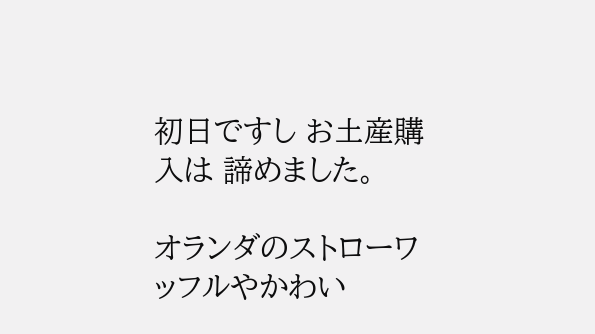初日ですし お土産購入は 諦めました。

オランダのストローワッフルやかわい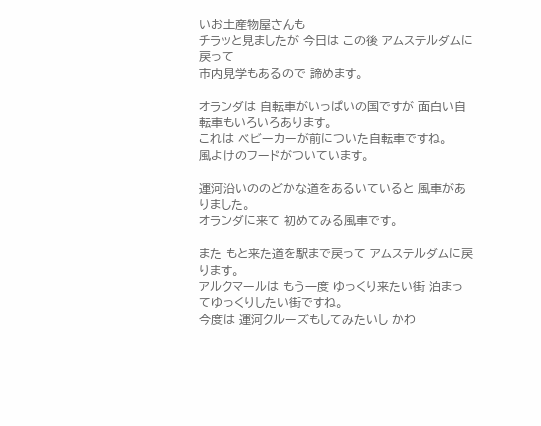いお土産物屋さんも
チラッと見ましたが 今日は この後 アムステルダムに戻って
市内見学もあるので 諦めます。

オランダは 自転車がいっぱいの国ですが 面白い自転車もいろいろあります。
これは ベビーカーが前についた自転車ですね。
風よけのフードがついています。

運河沿いののどかな道をあるいていると 風車がありました。
オランダに来て 初めてみる風車です。

また もと来た道を駅まで戻って アムステルダムに戻ります。
アルクマールは もう一度 ゆっくり来たい街 泊まってゆっくりしたい街ですね。
今度は 運河クルーズもしてみたいし かわ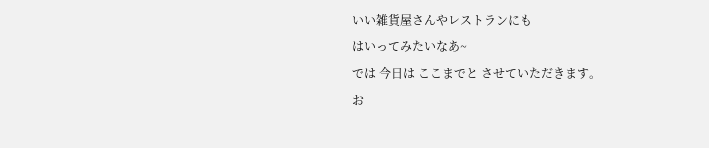いい雑貨屋さんやレストランにも
はいってみたいなあ~
では 今日は ここまでと させていただきます。
お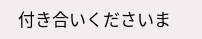付き合いくださいま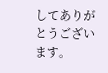してありがとうございます。